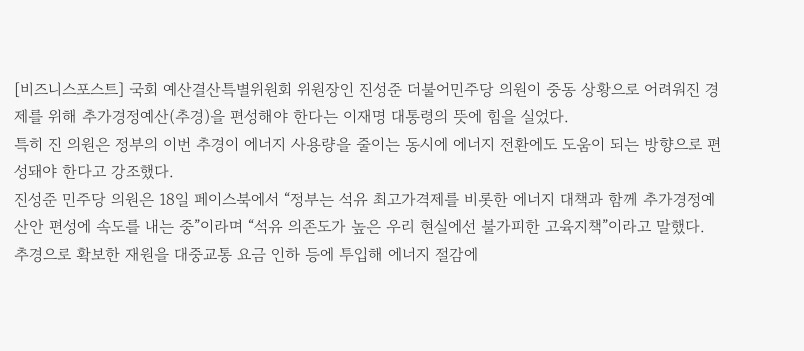[비즈니스포스트] 국회 예산결산특별위원회 위원장인 진성준 더불어민주당 의원이 중동 상황으로 어려워진 경제를 위해 추가경정예산(추경)을 편성해야 한다는 이재명 대통령의 뜻에 힘을 실었다.
특히 진 의원은 정부의 이번 추경이 에너지 사용량을 줄이는 동시에 에너지 전환에도 도움이 되는 방향으로 편성돼야 한다고 강조했다.
진성준 민주당 의원은 18일 페이스북에서 “정부는 석유 최고가격제를 비롯한 에너지 대책과 함께 추가경정예산안 편성에 속도를 내는 중”이라며 “석유 의존도가 높은 우리 현실에선 불가피한 고육지책”이라고 말했다.
추경으로 확보한 재원을 대중교통 요금 인하 등에 투입해 에너지 절감에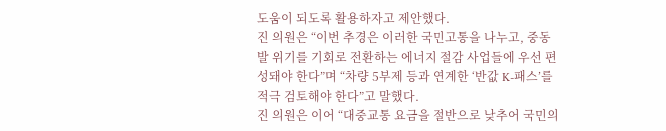도움이 되도록 활용하자고 제안했다.
진 의원은 “이번 추경은 이러한 국민고통을 나누고, 중동발 위기를 기회로 전환하는 에너지 절감 사업들에 우선 편성돼야 한다”며 “차량 5부제 등과 연계한 ‘반값 K-패스’를 적극 검토해야 한다”고 말했다.
진 의원은 이어 “대중교통 요금을 절반으로 낮추어 국민의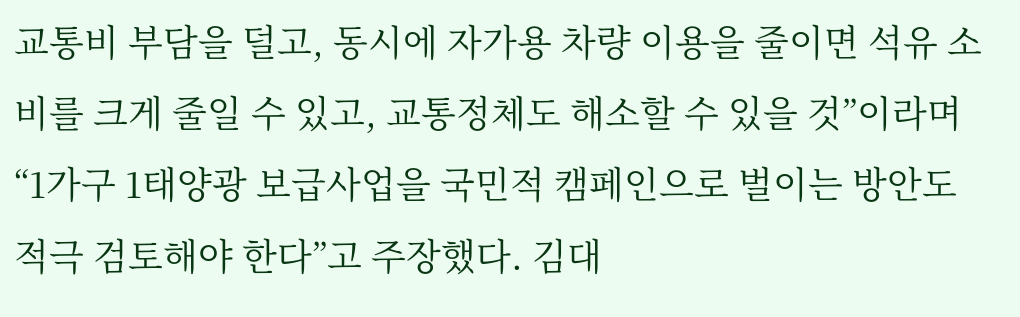교통비 부담을 덜고, 동시에 자가용 차량 이용을 줄이면 석유 소비를 크게 줄일 수 있고, 교통정체도 해소할 수 있을 것”이라며 “1가구 1태양광 보급사업을 국민적 캠페인으로 벌이는 방안도 적극 검토해야 한다”고 주장했다. 김대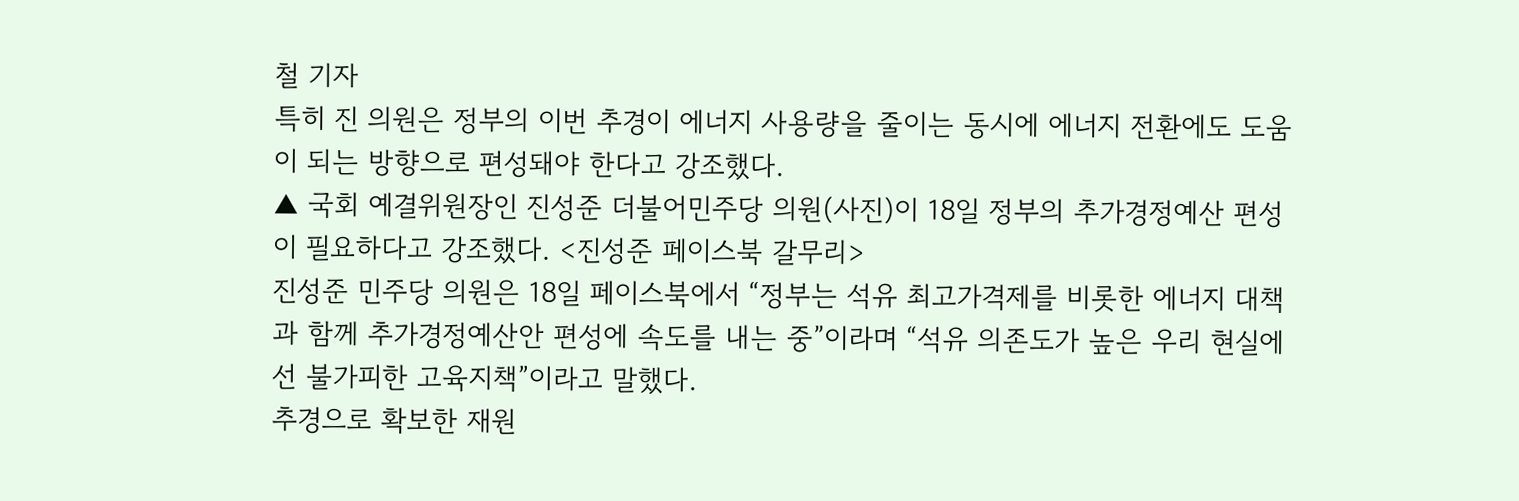철 기자
특히 진 의원은 정부의 이번 추경이 에너지 사용량을 줄이는 동시에 에너지 전환에도 도움이 되는 방향으로 편성돼야 한다고 강조했다.
▲ 국회 예결위원장인 진성준 더불어민주당 의원(사진)이 18일 정부의 추가경정예산 편성이 필요하다고 강조했다. <진성준 페이스북 갈무리>
진성준 민주당 의원은 18일 페이스북에서 “정부는 석유 최고가격제를 비롯한 에너지 대책과 함께 추가경정예산안 편성에 속도를 내는 중”이라며 “석유 의존도가 높은 우리 현실에선 불가피한 고육지책”이라고 말했다.
추경으로 확보한 재원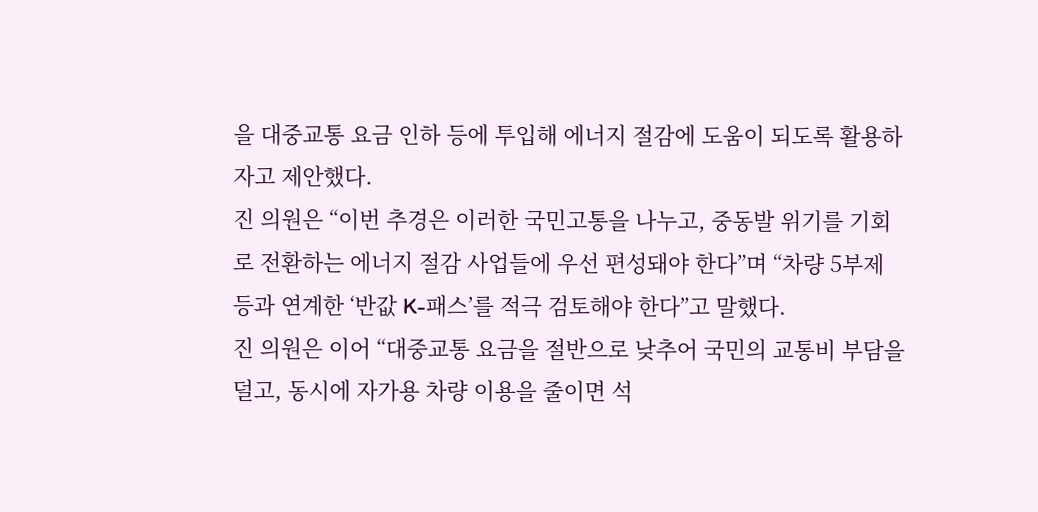을 대중교통 요금 인하 등에 투입해 에너지 절감에 도움이 되도록 활용하자고 제안했다.
진 의원은 “이번 추경은 이러한 국민고통을 나누고, 중동발 위기를 기회로 전환하는 에너지 절감 사업들에 우선 편성돼야 한다”며 “차량 5부제 등과 연계한 ‘반값 K-패스’를 적극 검토해야 한다”고 말했다.
진 의원은 이어 “대중교통 요금을 절반으로 낮추어 국민의 교통비 부담을 덜고, 동시에 자가용 차량 이용을 줄이면 석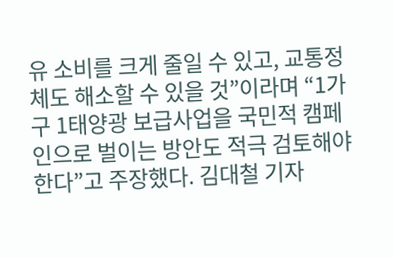유 소비를 크게 줄일 수 있고, 교통정체도 해소할 수 있을 것”이라며 “1가구 1태양광 보급사업을 국민적 캠페인으로 벌이는 방안도 적극 검토해야 한다”고 주장했다. 김대철 기자